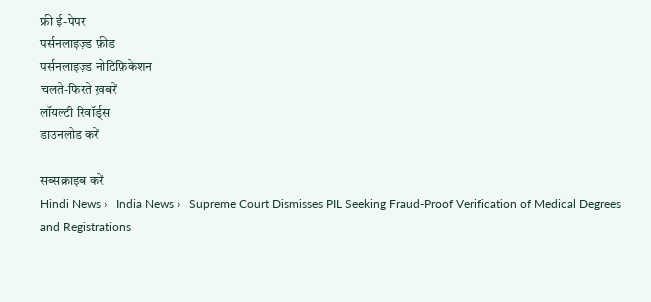फ्री ई-पेपर
पर्सनलाइज़्ड फ़ीड
पर्सनलाइज़्ड नोटिफ़िकेशन
चलते-फिरते ख़बरें
लॉयल्टी रिवॉर्ड्स
डाउनलोड करें

सब्सक्राइब करें
Hindi News ›   India News ›   Supreme Court Dismisses PIL Seeking Fraud-Proof Verification of Medical Degrees and Registrations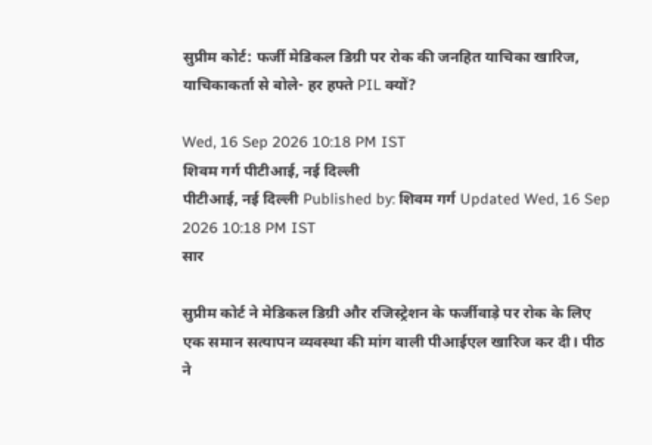सुप्रीम कोर्ट: फर्जी मेडिकल डिग्री पर रोक की जनहित याचिका खारिज, याचिकाकर्ता से बोले- हर हफ्ते PIL क्यों?

Wed, 16 Sep 2026 10:18 PM IST
शिवम गर्ग पीटीआई, नई दिल्ली
पीटीआई, नई दिल्ली Published by: शिवम गर्ग Updated Wed, 16 Sep 2026 10:18 PM IST
सार

सुप्रीम कोर्ट ने मेडिकल डिग्री और रजिस्ट्रेशन के फर्जीवाड़े पर रोक के लिए एक समान सत्यापन व्यवस्था की मांग वाली पीआईएल खारिज कर दी। पीठ ने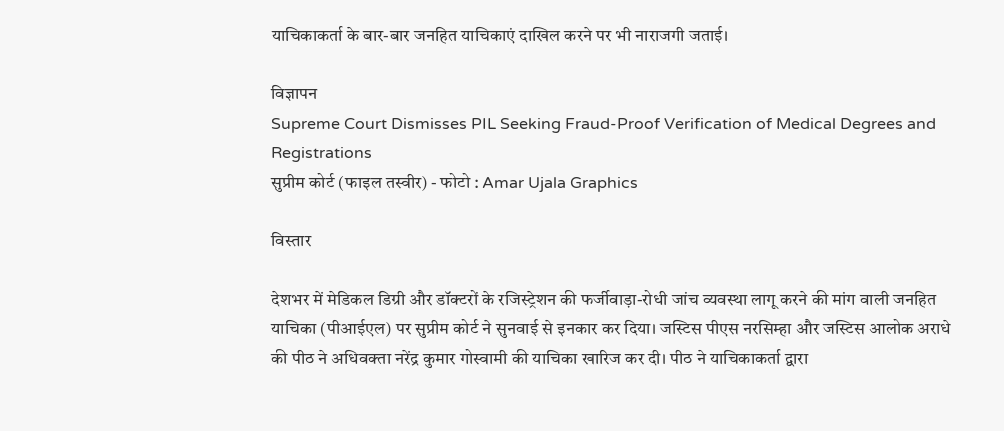याचिकाकर्ता के बार-बार जनहित याचिकाएं दाखिल करने पर भी नाराजगी जताई।

विज्ञापन
Supreme Court Dismisses PIL Seeking Fraud-Proof Verification of Medical Degrees and Registrations
सुप्रीम कोर्ट (फाइल तस्वीर) - फोटो : Amar Ujala Graphics

विस्तार

देशभर में मेडिकल डिग्री और डॉक्टरों के रजिस्ट्रेशन की फर्जीवाड़ा-रोधी जांच व्यवस्था लागू करने की मांग वाली जनहित याचिका (पीआईएल) पर सुप्रीम कोर्ट ने सुनवाई से इनकार कर दिया। जस्टिस पीएस नरसिम्हा और जस्टिस आलोक अराधे की पीठ ने अधिवक्ता नरेंद्र कुमार गोस्वामी की याचिका खारिज कर दी। पीठ ने याचिकाकर्ता द्वारा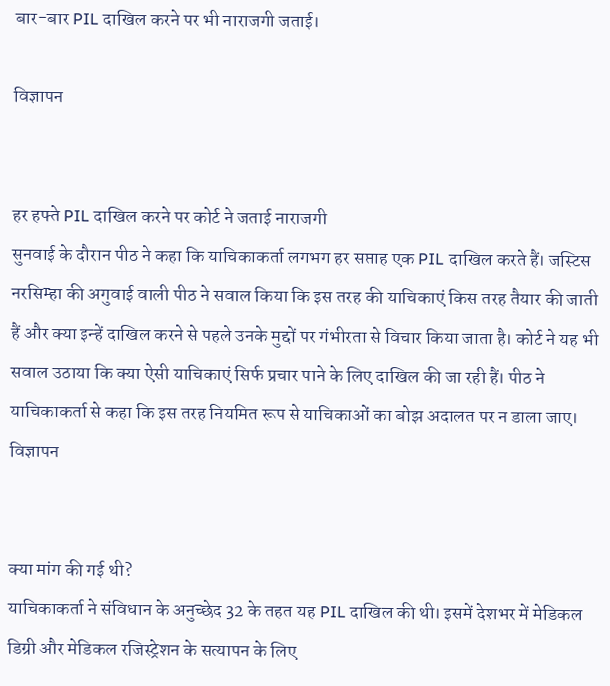बार-बार PIL दाखिल करने पर भी नाराजगी जताई।

विज्ञापन


हर हफ्ते PIL दाखिल करने पर कोर्ट ने जताई नाराजगी
सुनवाई के दौरान पीठ ने कहा कि याचिकाकर्ता लगभग हर सप्ताह एक PIL दाखिल करते हैं। जस्टिस नरसिम्हा की अगुवाई वाली पीठ ने सवाल किया कि इस तरह की याचिकाएं किस तरह तैयार की जाती हैं और क्या इन्हें दाखिल करने से पहले उनके मुद्दों पर गंभीरता से विचार किया जाता है। कोर्ट ने यह भी सवाल उठाया कि क्या ऐसी याचिकाएं सिर्फ प्रचार पाने के लिए दाखिल की जा रही हैं। पीठ ने याचिकाकर्ता से कहा कि इस तरह नियमित रूप से याचिकाओं का बोझ अदालत पर न डाला जाए।
विज्ञापन


क्या मांग की गई थी?
याचिकाकर्ता ने संविधान के अनुच्छेद 32 के तहत यह PIL दाखिल की थी। इसमें देशभर में मेडिकल डिग्री और मेडिकल रजिस्ट्रेशन के सत्यापन के लिए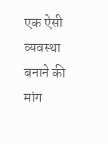एक ऐसी व्यवस्था बनाने की मांग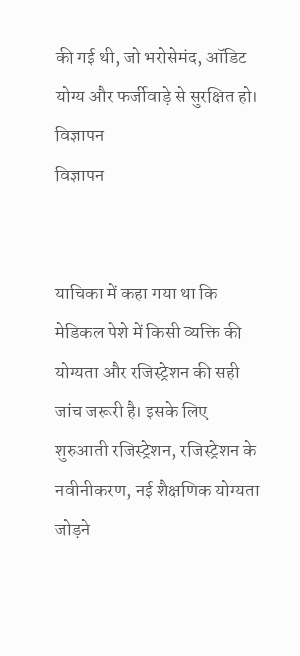की गई थी, जो भरोसेमंद, ऑडिट योग्य और फर्जीवाड़े से सुरक्षित हो।
विज्ञापन
विज्ञापन


याचिका में कहा गया था कि मेडिकल पेशे में किसी व्यक्ति की योग्यता और रजिस्ट्रेशन की सही जांच जरूरी है। इसके लिए शुरुआती रजिस्ट्रेशन, रजिस्ट्रेशन के नवीनीकरण, नई शैक्षणिक योग्यता जोड़ने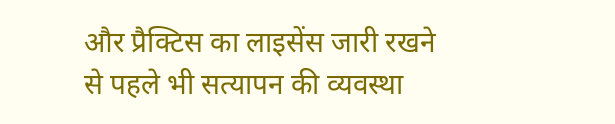और प्रैक्टिस का लाइसेंस जारी रखने से पहले भी सत्यापन की व्यवस्था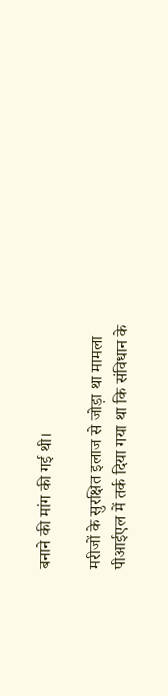बनाने की मांग की गई थी।

मरीजों के सुरक्षित इलाज से जोड़ा था मामला
पीआईएल में तर्क दिया गया था कि संविधान के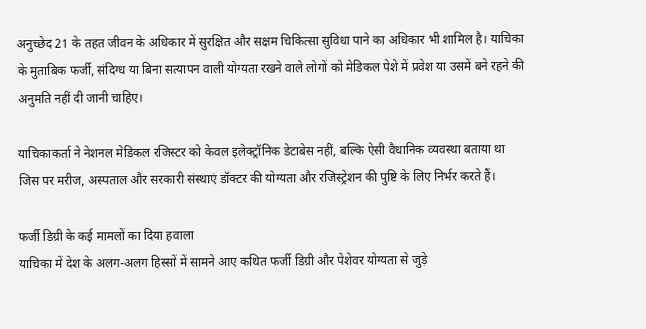अनुच्छेद 21 के तहत जीवन के अधिकार में सुरक्षित और सक्षम चिकित्सा सुविधा पाने का अधिकार भी शामिल है। याचिका के मुताबिक फर्जी, संदिग्ध या बिना सत्यापन वाली योग्यता रखने वाले लोगों को मेडिकल पेशे में प्रवेश या उसमें बने रहने की अनुमति नहीं दी जानी चाहिए।

याचिकाकर्ता ने नेशनल मेडिकल रजिस्टर को केवल इलेक्ट्रॉनिक डेटाबेस नहीं, बल्कि ऐसी वैधानिक व्यवस्था बताया था जिस पर मरीज, अस्पताल और सरकारी संस्थाएं डॉक्टर की योग्यता और रजिस्ट्रेशन की पुष्टि के लिए निर्भर करते हैं।

फर्जी डिग्री के कई मामलों का दिया हवाला
याचिका में देश के अलग-अलग हिस्सों में सामने आए कथित फर्जी डिग्री और पेशेवर योग्यता से जुड़े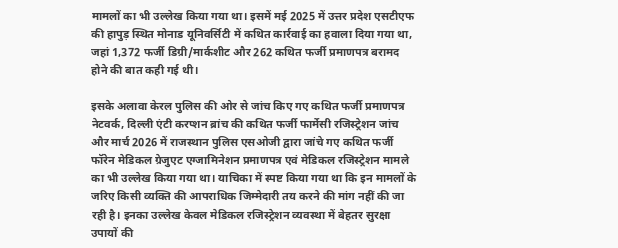मामलों का भी उल्लेख किया गया था। इसमें मई 2025 में उत्तर प्रदेश एसटीएफ की हापुड़ स्थित मोनाड यूनिवर्सिटी में कथित कार्रवाई का हवाला दिया गया था, जहां 1,372 फर्जी डिग्री/मार्कशीट और 262 कथित फर्जी प्रमाणपत्र बरामद होने की बात कही गई थी।

इसके अलावा केरल पुलिस की ओर से जांच किए गए कथित फर्जी प्रमाणपत्र नेटवर्क, दिल्ली एंटी करप्शन ब्रांच की कथित फर्जी फार्मेसी रजिस्ट्रेशन जांच और मार्च 2026 में राजस्थान पुलिस एसओजी द्वारा जांचे गए कथित फर्जी फॉरेन मेडिकल ग्रेजुएट एग्जामिनेशन प्रमाणपत्र एवं मेडिकल रजिस्ट्रेशन मामले का भी उल्लेख किया गया था। याचिका में स्पष्ट किया गया था कि इन मामलों के जरिए किसी व्यक्ति की आपराधिक जिम्मेदारी तय करने की मांग नहीं की जा रही है। इनका उल्लेख केवल मेडिकल रजिस्ट्रेशन व्यवस्था में बेहतर सुरक्षा उपायों की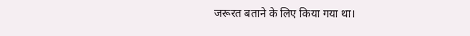जरूरत बताने के लिए किया गया था।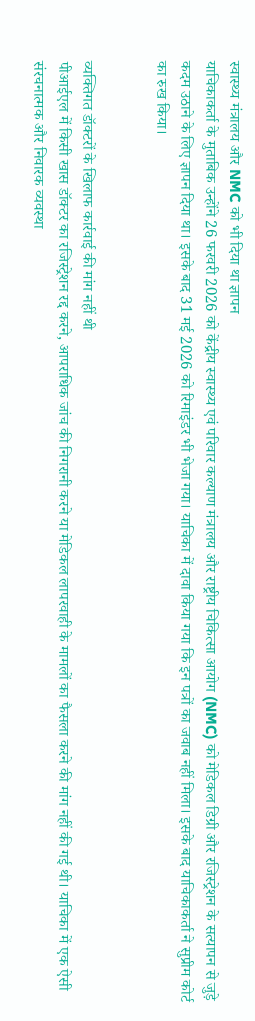स्वास्थ्य मंत्रालय और NMC को भी दिया था ज्ञापन
याचिकाकर्ता के मुताबिक उन्होंने 26 फरवरी 2026 को केंद्रीय स्वास्थ्य एवं परिवार कल्याण मंत्रालय और राष्ट्रीय चिकित्सा आयोग (NMC) को मेडिकल डिग्री और रजिस्ट्रेशन के सत्यापन से जुड़े कदम उठाने के लिए ज्ञापन दिया था। इसके बाद 31 मई 2026 को रिमाइंडर भी भेजा गया। याचिका में दावा किया गया कि इन पत्रों का जवाब नहीं मिला। इसके बाद याचिकाकर्ता ने सुप्रीम कोर्ट का रुख किया।


व्यक्तिगत डॉक्टरों के खिलाफ कार्रवाई की मांग नहीं थी
पीआईएल में किसी खास डॉक्टर का रजिस्ट्रेशन रद्द करने, आपराधिक जांच की निगरानी करने या मेडिकल लापरवाही के मामलों का फैसला करने की मांग नहीं की गई थी। याचिका में एक ऐसी संरचनात्मक और निवारक व्यवस्था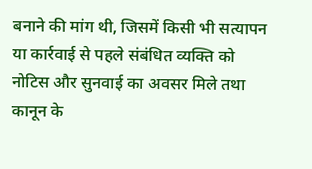बनाने की मांग थी, जिसमें किसी भी सत्यापन या कार्रवाई से पहले संबंधित व्यक्ति को नोटिस और सुनवाई का अवसर मिले तथा कानून के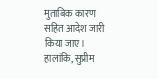मुताबिक कारण सहित आदेश जारी किया जाए। हालांकि, सुप्रीम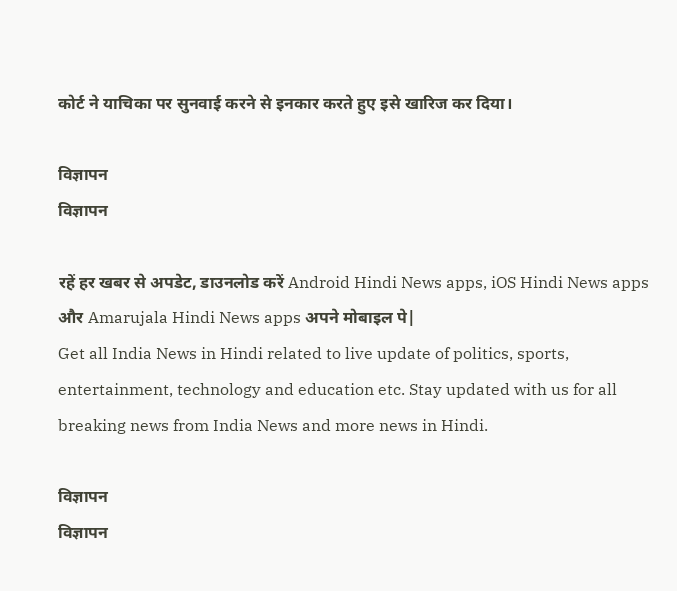कोर्ट ने याचिका पर सुनवाई करने से इनकार करते हुए इसे खारिज कर दिया।

विज्ञापन
विज्ञापन

रहें हर खबर से अपडेट, डाउनलोड करें Android Hindi News apps, iOS Hindi News apps और Amarujala Hindi News apps अपने मोबाइल पे|
Get all India News in Hindi related to live update of politics, sports, entertainment, technology and education etc. Stay updated with us for all breaking news from India News and more news in Hindi.

विज्ञापन
विज्ञापन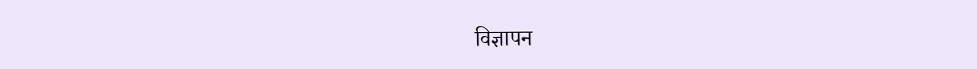विज्ञापन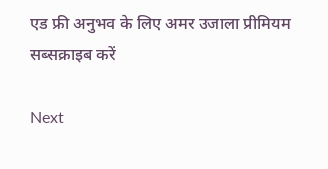एड फ्री अनुभव के लिए अमर उजाला प्रीमियम सब्सक्राइब करें

Next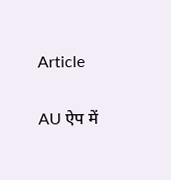Article

AU ऐप में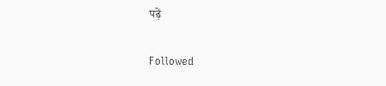पढ़ें

Followed